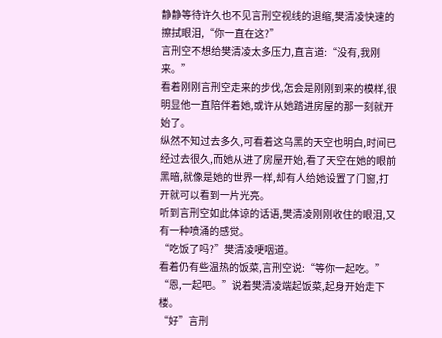静静等待许久也不见言刑空视线的退缩,樊清凌快速的擦拭眼泪,“你一直在这?”
言刑空不想给樊清凌太多压力,直言道:“没有,我刚来。”
看着刚刚言刑空走来的步伐,怎会是刚刚到来的模样,很明显他一直陪伴着她,或许从她踏进房屋的那一刻就开始了。
纵然不知过去多久,可看着这乌黑的天空也明白,时间已经过去很久,而她从进了房屋开始,看了天空在她的眼前黑暗,就像是她的世界一样,却有人给她设置了门窗,打开就可以看到一片光亮。
听到言刑空如此体谅的话语,樊清凌刚刚收住的眼泪,又有一种喷涌的感觉。
“吃饭了吗?”樊清凌哽咽道。
看着仍有些温热的饭菜,言刑空说:“等你一起吃。”
“恩,一起吧。”说着樊清凌端起饭菜,起身开始走下楼。
“好”言刑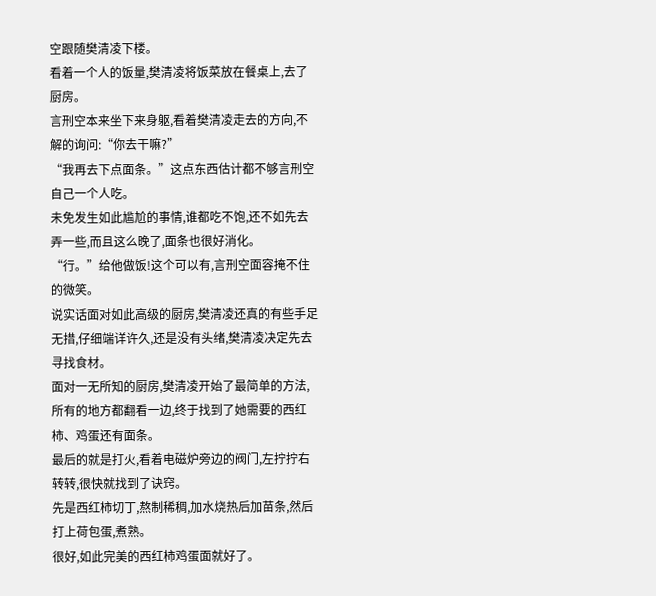空跟随樊清凌下楼。
看着一个人的饭量,樊清凌将饭菜放在餐桌上,去了厨房。
言刑空本来坐下来身躯,看着樊清凌走去的方向,不解的询问:“你去干嘛?”
“我再去下点面条。”这点东西估计都不够言刑空自己一个人吃。
未免发生如此尴尬的事情,谁都吃不饱,还不如先去弄一些,而且这么晚了,面条也很好消化。
“行。”给他做饭!这个可以有,言刑空面容掩不住的微笑。
说实话面对如此高级的厨房,樊清凌还真的有些手足无措,仔细端详许久,还是没有头绪,樊清凌决定先去寻找食材。
面对一无所知的厨房,樊清凌开始了最简单的方法,所有的地方都翻看一边,终于找到了她需要的西红柿、鸡蛋还有面条。
最后的就是打火,看着电磁炉旁边的阀门,左拧拧右转转,很快就找到了诀窍。
先是西红柿切丁,熬制稀稠,加水烧热后加苗条,然后打上荷包蛋,煮熟。
很好,如此完美的西红柿鸡蛋面就好了。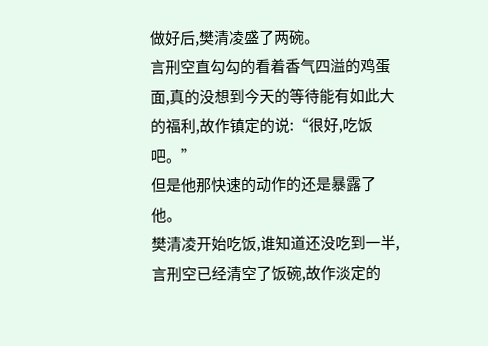做好后,樊清凌盛了两碗。
言刑空直勾勾的看着香气四溢的鸡蛋面,真的没想到今天的等待能有如此大的福利,故作镇定的说:“很好,吃饭吧。”
但是他那快速的动作的还是暴露了他。
樊清凌开始吃饭,谁知道还没吃到一半,言刑空已经清空了饭碗,故作淡定的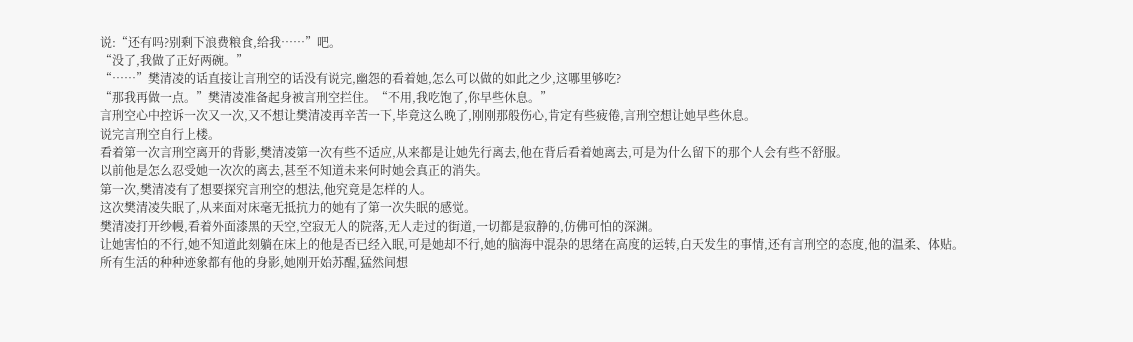说:“还有吗?别剩下浪费粮食,给我……”吧。
“没了,我做了正好两碗。”
“……”樊清凌的话直接让言刑空的话没有说完,幽怨的看着她,怎么可以做的如此之少,这哪里够吃?
“那我再做一点。”樊清凌准备起身被言刑空拦住。“不用,我吃饱了,你早些休息。”
言刑空心中控诉一次又一次,又不想让樊清凌再辛苦一下,毕竟这么晚了,刚刚那般伤心,肯定有些疲倦,言刑空想让她早些休息。
说完言刑空自行上楼。
看着第一次言刑空离开的背影,樊清凌第一次有些不适应,从来都是让她先行离去,他在背后看着她离去,可是为什么留下的那个人会有些不舒服。
以前他是怎么忍受她一次次的离去,甚至不知道未来何时她会真正的消失。
第一次,樊清凌有了想要探究言刑空的想法,他究竟是怎样的人。
这次樊清凌失眠了,从来面对床毫无抵抗力的她有了第一次失眠的感觉。
樊清凌打开纱幔,看着外面漆黑的天空,空寂无人的院落,无人走过的街道,一切都是寂静的,仿佛可怕的深渊。
让她害怕的不行,她不知道此刻躺在床上的他是否已经入眠,可是她却不行,她的脑海中混杂的思绪在高度的运转,白天发生的事情,还有言刑空的态度,他的温柔、体贴。
所有生活的种种迹象都有他的身影,她刚开始苏醒,猛然间想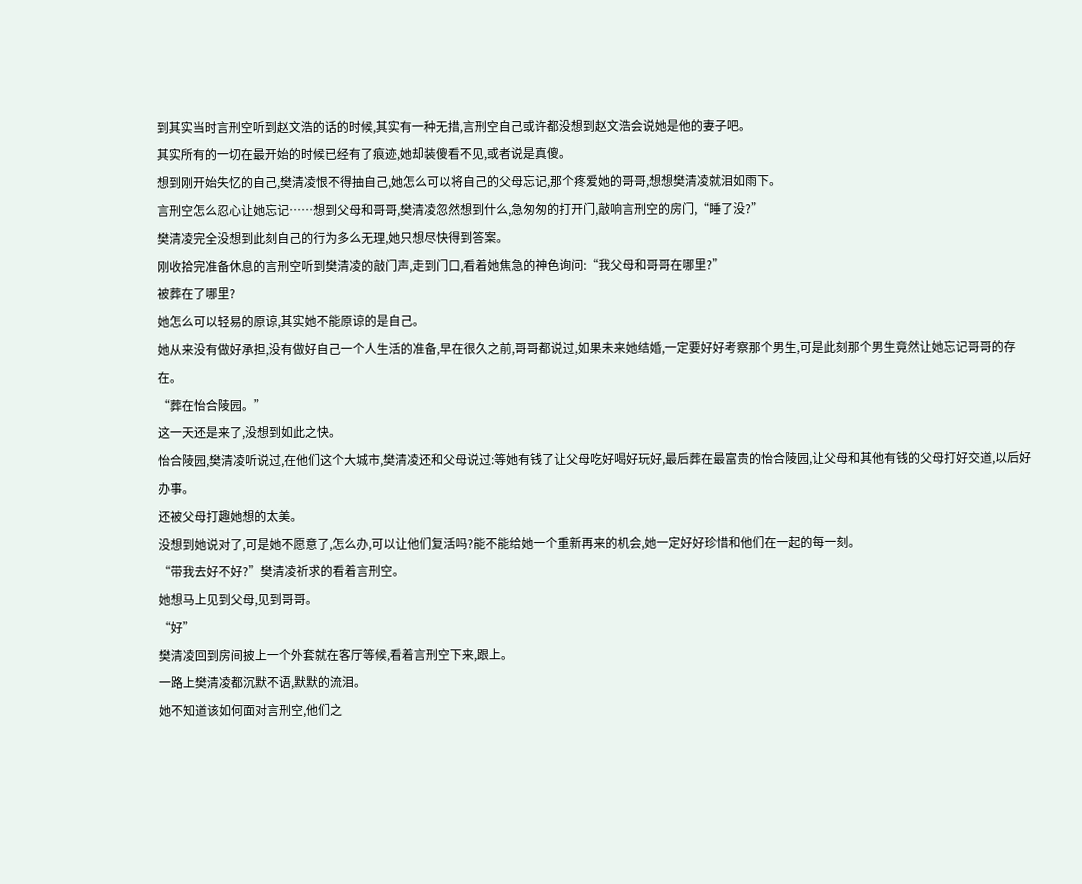到其实当时言刑空听到赵文浩的话的时候,其实有一种无措,言刑空自己或许都没想到赵文浩会说她是他的妻子吧。
其实所有的一切在最开始的时候已经有了痕迹,她却装傻看不见,或者说是真傻。
想到刚开始失忆的自己,樊清凌恨不得抽自己,她怎么可以将自己的父母忘记,那个疼爱她的哥哥,想想樊清凌就泪如雨下。
言刑空怎么忍心让她忘记……想到父母和哥哥,樊清凌忽然想到什么,急匆匆的打开门,敲响言刑空的房门,“睡了没?”
樊清凌完全没想到此刻自己的行为多么无理,她只想尽快得到答案。
刚收拾完准备休息的言刑空听到樊清凌的敲门声,走到门口,看着她焦急的神色询问:“我父母和哥哥在哪里?”
被葬在了哪里?
她怎么可以轻易的原谅,其实她不能原谅的是自己。
她从来没有做好承担,没有做好自己一个人生活的准备,早在很久之前,哥哥都说过,如果未来她结婚,一定要好好考察那个男生,可是此刻那个男生竟然让她忘记哥哥的存在。
“葬在怡合陵园。”
这一天还是来了,没想到如此之快。
怡合陵园,樊清凌听说过,在他们这个大城市,樊清凌还和父母说过:等她有钱了让父母吃好喝好玩好,最后葬在最富贵的怡合陵园,让父母和其他有钱的父母打好交道,以后好办事。
还被父母打趣她想的太美。
没想到她说对了,可是她不愿意了,怎么办,可以让他们复活吗?能不能给她一个重新再来的机会,她一定好好珍惜和他们在一起的每一刻。
“带我去好不好?”樊清凌祈求的看着言刑空。
她想马上见到父母,见到哥哥。
“好”
樊清凌回到房间披上一个外套就在客厅等候,看着言刑空下来,跟上。
一路上樊清凌都沉默不语,默默的流泪。
她不知道该如何面对言刑空,他们之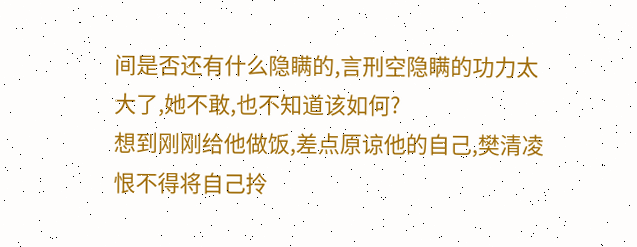间是否还有什么隐瞒的,言刑空隐瞒的功力太大了,她不敢,也不知道该如何?
想到刚刚给他做饭,差点原谅他的自己,樊清凌恨不得将自己拎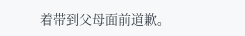着带到父母面前道歉。